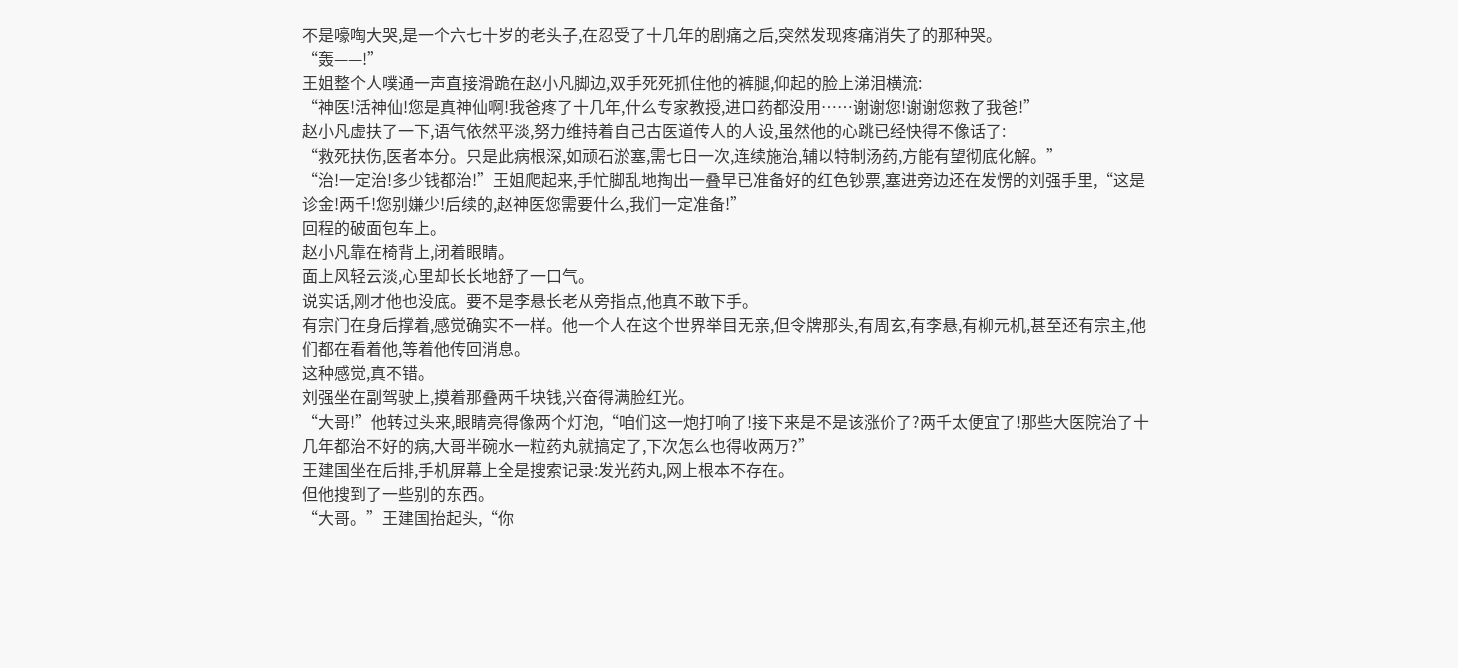不是嚎啕大哭,是一个六七十岁的老头子,在忍受了十几年的剧痛之后,突然发现疼痛消失了的那种哭。
“轰——!”
王姐整个人噗通一声直接滑跪在赵小凡脚边,双手死死抓住他的裤腿,仰起的脸上涕泪横流:
“神医!活神仙!您是真神仙啊!我爸疼了十几年,什么专家教授,进口药都没用……谢谢您!谢谢您救了我爸!”
赵小凡虚扶了一下,语气依然平淡,努力维持着自己古医道传人的人设,虽然他的心跳已经快得不像话了:
“救死扶伤,医者本分。只是此病根深,如顽石淤塞,需七日一次,连续施治,辅以特制汤药,方能有望彻底化解。”
“治!一定治!多少钱都治!”王姐爬起来,手忙脚乱地掏出一叠早已准备好的红色钞票,塞进旁边还在发愣的刘强手里,“这是诊金!两千!您别嫌少!后续的,赵神医您需要什么,我们一定准备!”
回程的破面包车上。
赵小凡靠在椅背上,闭着眼睛。
面上风轻云淡,心里却长长地舒了一口气。
说实话,刚才他也没底。要不是李悬长老从旁指点,他真不敢下手。
有宗门在身后撑着,感觉确实不一样。他一个人在这个世界举目无亲,但令牌那头,有周玄,有李悬,有柳元机,甚至还有宗主,他们都在看着他,等着他传回消息。
这种感觉,真不错。
刘强坐在副驾驶上,摸着那叠两千块钱,兴奋得满脸红光。
“大哥!”他转过头来,眼睛亮得像两个灯泡,“咱们这一炮打响了!接下来是不是该涨价了?两千太便宜了!那些大医院治了十几年都治不好的病,大哥半碗水一粒药丸就搞定了,下次怎么也得收两万?”
王建国坐在后排,手机屏幕上全是搜索记录:发光药丸,网上根本不存在。
但他搜到了一些别的东西。
“大哥。”王建国抬起头,“你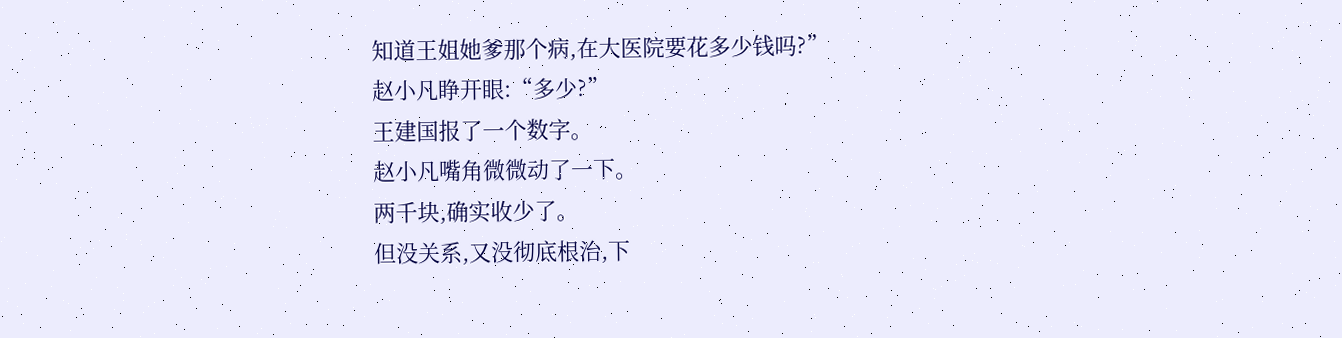知道王姐她爹那个病,在大医院要花多少钱吗?”
赵小凡睁开眼:“多少?”
王建国报了一个数字。
赵小凡嘴角微微动了一下。
两千块,确实收少了。
但没关系,又没彻底根治,下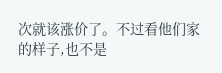次就该涨价了。不过看他们家的样子,也不是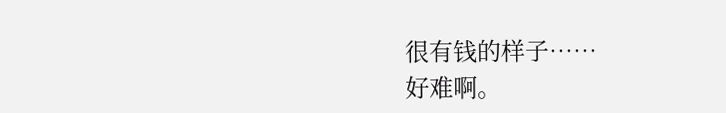很有钱的样子……
好难啊。